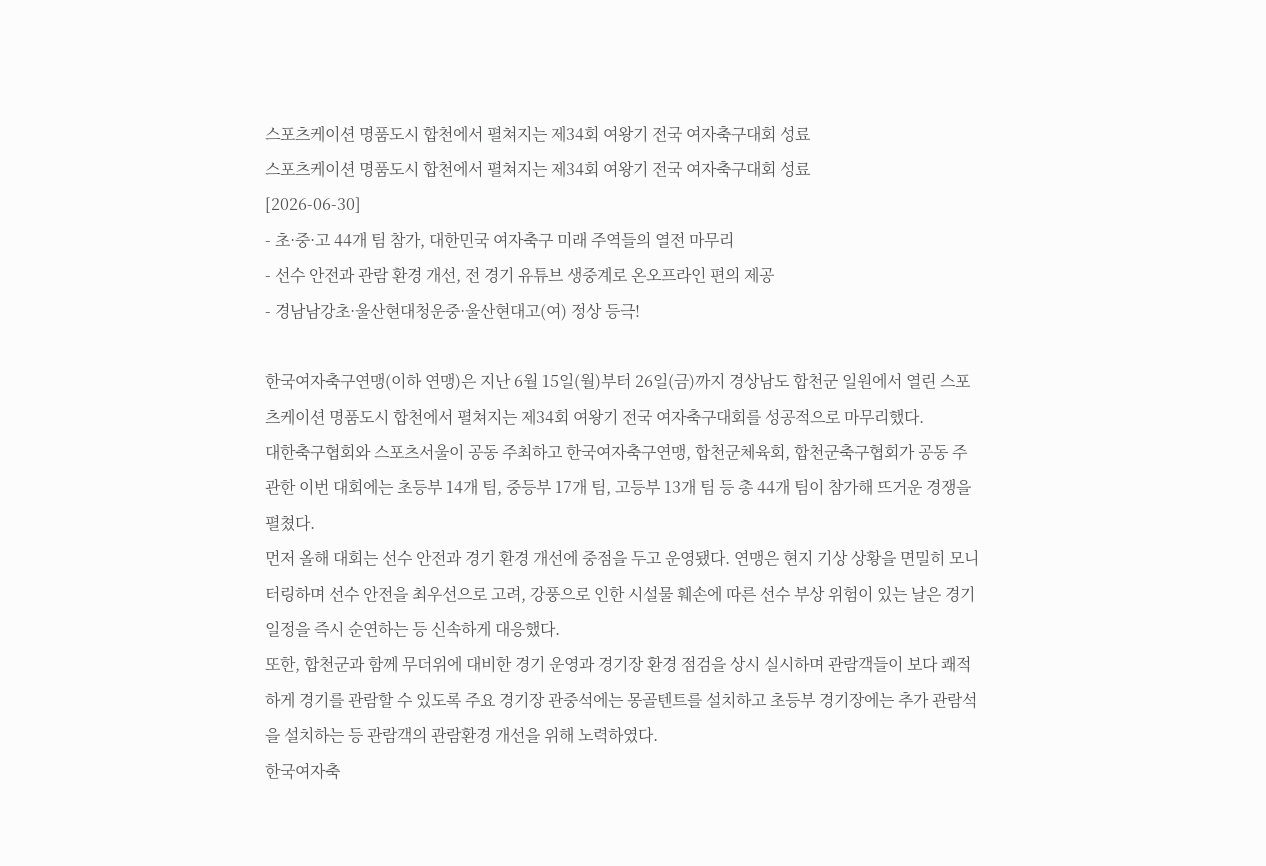스포츠케이션 명품도시 합천에서 펼쳐지는 제34회 여왕기 전국 여자축구대회 성료
스포츠케이션 명품도시 합천에서 펼쳐지는 제34회 여왕기 전국 여자축구대회 성료
[2026-06-30]
- 초·중·고 44개 팀 참가, 대한민국 여자축구 미래 주역들의 열전 마무리
- 선수 안전과 관람 환경 개선, 전 경기 유튜브 생중계로 온오프라인 편의 제공
- 경남남강초·울산현대청운중·울산현대고(여) 정상 등극!

한국여자축구연맹(이하 연맹)은 지난 6월 15일(월)부터 26일(금)까지 경상남도 합천군 일원에서 열린 스포츠케이션 명품도시 합천에서 펼쳐지는 제34회 여왕기 전국 여자축구대회를 성공적으로 마무리했다.
대한축구협회와 스포츠서울이 공동 주최하고 한국여자축구연맹, 합천군체육회, 합천군축구협회가 공동 주관한 이번 대회에는 초등부 14개 팀, 중등부 17개 팀, 고등부 13개 팀 등 총 44개 팀이 참가해 뜨거운 경쟁을 펼쳤다.
먼저 올해 대회는 선수 안전과 경기 환경 개선에 중점을 두고 운영됐다. 연맹은 현지 기상 상황을 면밀히 모니터링하며 선수 안전을 최우선으로 고려, 강풍으로 인한 시설물 훼손에 따른 선수 부상 위험이 있는 날은 경기 일정을 즉시 순연하는 등 신속하게 대응했다.
또한, 합천군과 함께 무더위에 대비한 경기 운영과 경기장 환경 점검을 상시 실시하며 관람객들이 보다 쾌적하게 경기를 관람할 수 있도록 주요 경기장 관중석에는 몽골텐트를 설치하고 초등부 경기장에는 추가 관람석을 설치하는 등 관람객의 관람환경 개선을 위해 노력하였다.
한국여자축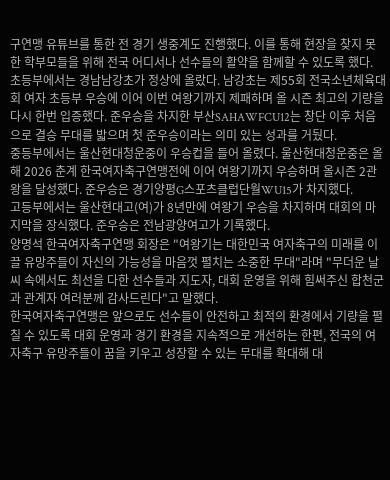구연맹 유튜브를 통한 전 경기 생중계도 진행했다. 이를 통해 현장을 찾지 못한 학부모들을 위해 전국 어디서나 선수들의 활약을 함께할 수 있도록 했다.
초등부에서는 경남남강초가 정상에 올랐다. 남강초는 제55회 전국소년체육대회 여자 초등부 우승에 이어 이번 여왕기까지 제패하며 올 시즌 최고의 기량을 다시 한번 입증했다. 준우승을 차지한 부산SAHAWFCU12는 창단 이후 처음으로 결승 무대를 밟으며 첫 준우승이라는 의미 있는 성과를 거뒀다.
중등부에서는 울산현대청운중이 우승컵을 들어 올렸다. 울산현대청운중은 올해 2026 춘계 한국여자축구연맹전에 이어 여왕기까지 우승하며 올시즌 2관왕을 달성했다. 준우승은 경기양평G스포츠클럽단월WU15가 차지했다.
고등부에서는 울산현대고(여)가 8년만에 여왕기 우승을 차지하며 대회의 마지막을 장식했다. 준우승은 전남광양여고가 기록했다.
양명석 한국여자축구연맹 회장은 "여왕기는 대한민국 여자축구의 미래를 이끌 유망주들이 자신의 가능성을 마음껏 펼치는 소중한 무대"라며 "무더운 날씨 속에서도 최선을 다한 선수들과 지도자, 대회 운영을 위해 힘써주신 합천군과 관계자 여러분께 감사드린다"고 말했다.
한국여자축구연맹은 앞으로도 선수들이 안전하고 최적의 환경에서 기량을 펼칠 수 있도록 대회 운영과 경기 환경을 지속적으로 개선하는 한편, 전국의 여자축구 유망주들이 꿈을 키우고 성장할 수 있는 무대를 확대해 대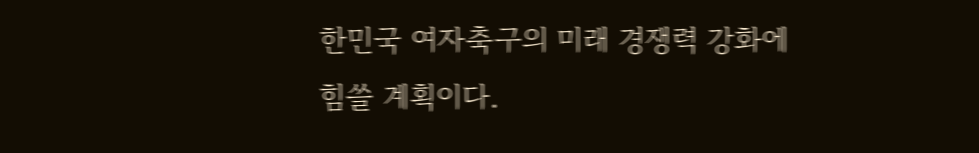한민국 여자축구의 미래 경쟁력 강화에 힘쓸 계획이다.